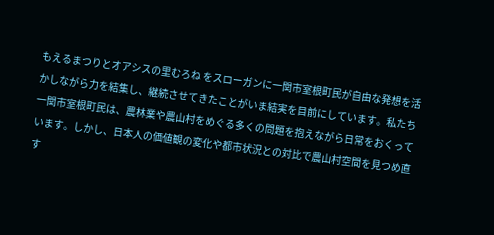もえるまつりとオアシスの里むろね をスローガンに一関市室根町民が自由な発想を活かしながら力を結集し、継続させてきたことがいま結実を目前にしています。私たち一関市室根町民は、農林業や農山村をめぐる多くの問題を抱えながら日常をおくっています。しかし、日本人の価値観の変化や都市状況との対比で農山村空間を見つめ直す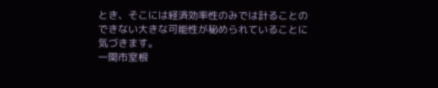とき、そこには経済効率性のみでは計ることのできない大きな可能性が秘められていることに気づきます。
一関市室根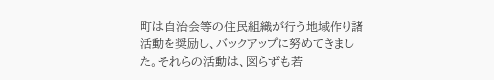町は自治会等の住民組織が行う地域作り諸活動を奨励し、バックアップに努めてきました。それらの活動は、図らずも若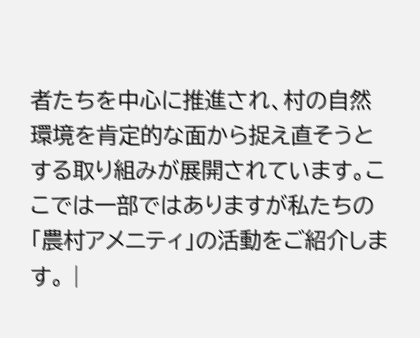者たちを中心に推進され、村の自然環境を肯定的な面から捉え直そうとする取り組みが展開されています。ここでは一部ではありますが私たちの「農村アメニティ」の活動をご紹介します。 |